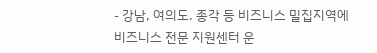- 강남, 여의도. 종각 등 비즈니스 밀집지역에 비즈니스 전문 지원센터 운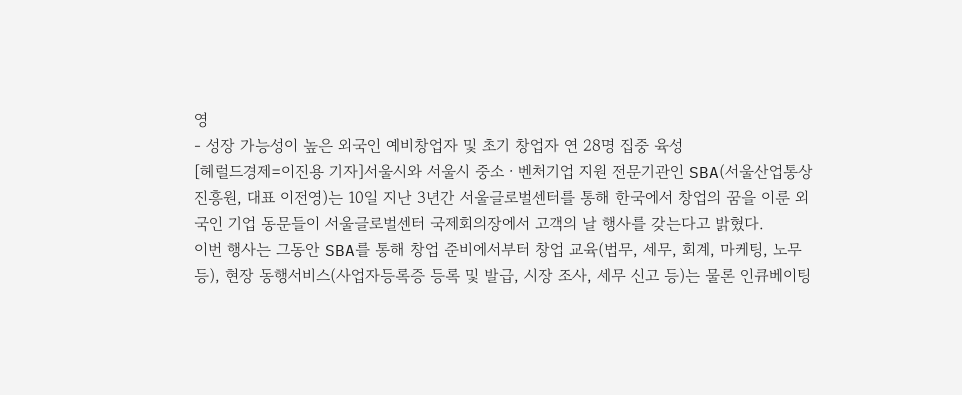영
- 성장 가능성이 높은 외국인 예비창업자 및 초기 창업자 연 28명 집중 육성
[헤럴드경제=이진용 기자]서울시와 서울시 중소ㆍ벤처기업 지원 전문기관인 SBA(서울산업통상진흥원, 대표 이전영)는 10일 지난 3년간 서울글로벌센터를 통해 한국에서 창업의 꿈을 이룬 외국인 기업 동문들이 서울글로벌센터 국제회의장에서 고객의 날 행사를 갖는다고 밝혔다.
이번 행사는 그동안 SBA를 통해 창업 준비에서부터 창업 교육(법무, 세무, 회계, 마케팅, 노무 등), 현장 동행서비스(사업자등록증 등록 및 발급, 시장 조사, 세무 신고 등)는 물론 인큐베이팅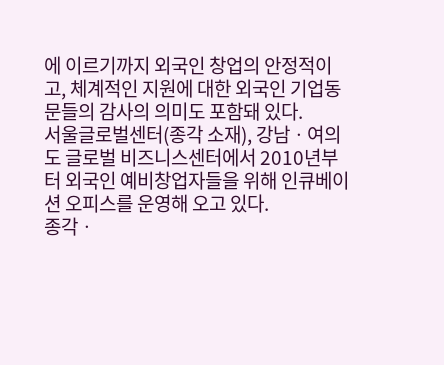에 이르기까지 외국인 창업의 안정적이고, 체계적인 지원에 대한 외국인 기업동문들의 감사의 의미도 포함돼 있다.
서울글로벌센터(종각 소재), 강남ㆍ여의도 글로벌 비즈니스센터에서 2010년부터 외국인 예비창업자들을 위해 인큐베이션 오피스를 운영해 오고 있다.
종각ㆍ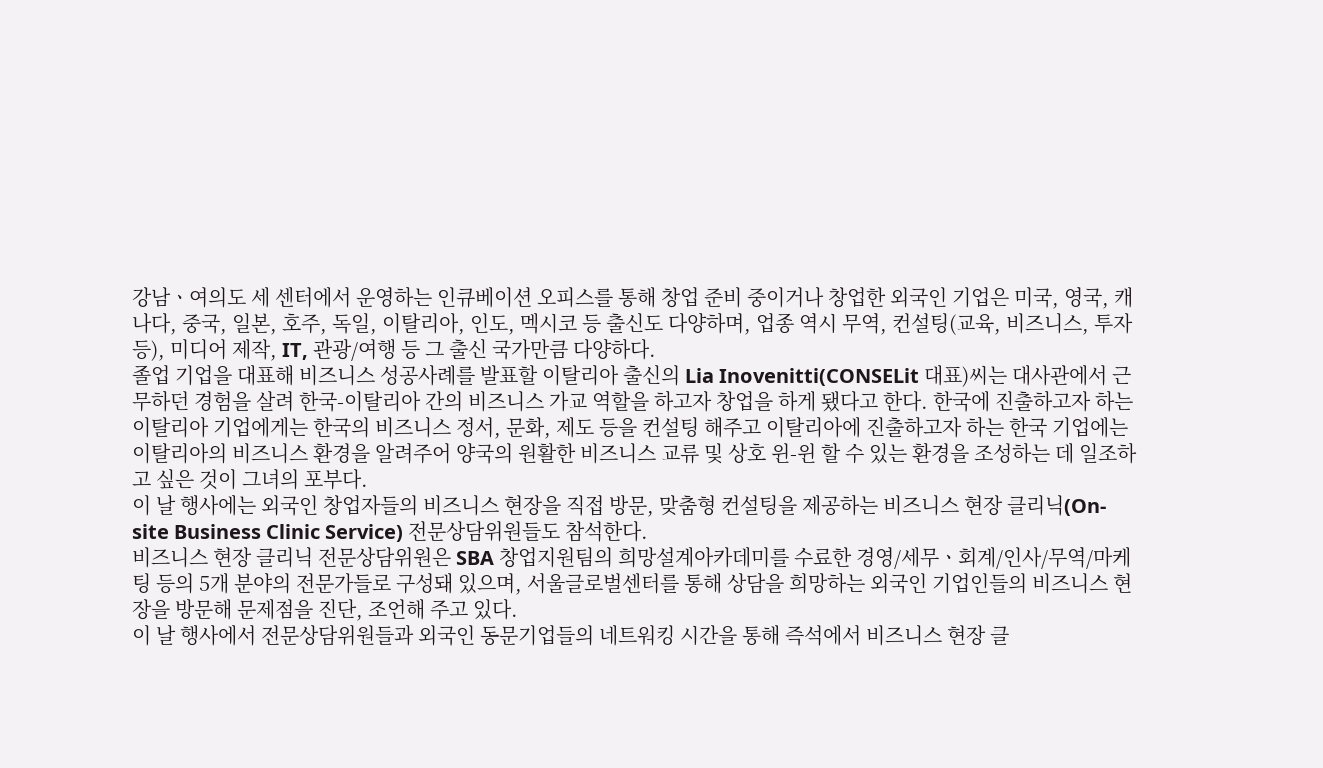강남ㆍ여의도 세 센터에서 운영하는 인큐베이션 오피스를 통해 창업 준비 중이거나 창업한 외국인 기업은 미국, 영국, 캐나다, 중국, 일본, 호주, 독일, 이탈리아, 인도, 멕시코 등 출신도 다양하며, 업종 역시 무역, 컨설팅(교육, 비즈니스, 투자 등), 미디어 제작, IT, 관광/여행 등 그 출신 국가만큼 다양하다.
졸업 기업을 대표해 비즈니스 성공사례를 발표할 이탈리아 출신의 Lia Inovenitti(CONSELit 대표)씨는 대사관에서 근무하던 경험을 살려 한국-이탈리아 간의 비즈니스 가교 역할을 하고자 창업을 하게 됐다고 한다. 한국에 진출하고자 하는 이탈리아 기업에게는 한국의 비즈니스 정서, 문화, 제도 등을 컨설팅 해주고 이탈리아에 진출하고자 하는 한국 기업에는 이탈리아의 비즈니스 환경을 알려주어 양국의 원활한 비즈니스 교류 및 상호 윈-윈 할 수 있는 환경을 조성하는 데 일조하고 싶은 것이 그녀의 포부다.
이 날 행사에는 외국인 창업자들의 비즈니스 현장을 직접 방문, 맞춤형 컨설팅을 제공하는 비즈니스 현장 클리닉(On-site Business Clinic Service) 전문상담위원들도 참석한다.
비즈니스 현장 클리닉 전문상담위원은 SBA 창업지원팀의 희망설계아카데미를 수료한 경영/세무ㆍ회계/인사/무역/마케팅 등의 5개 분야의 전문가들로 구성돼 있으며, 서울글로벌센터를 통해 상담을 희망하는 외국인 기업인들의 비즈니스 현장을 방문해 문제점을 진단, 조언해 주고 있다.
이 날 행사에서 전문상담위원들과 외국인 동문기업들의 네트워킹 시간을 통해 즉석에서 비즈니스 현장 클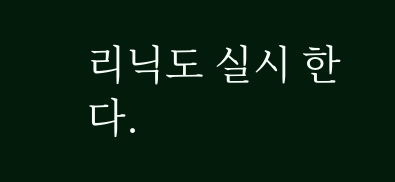리닉도 실시 한다.